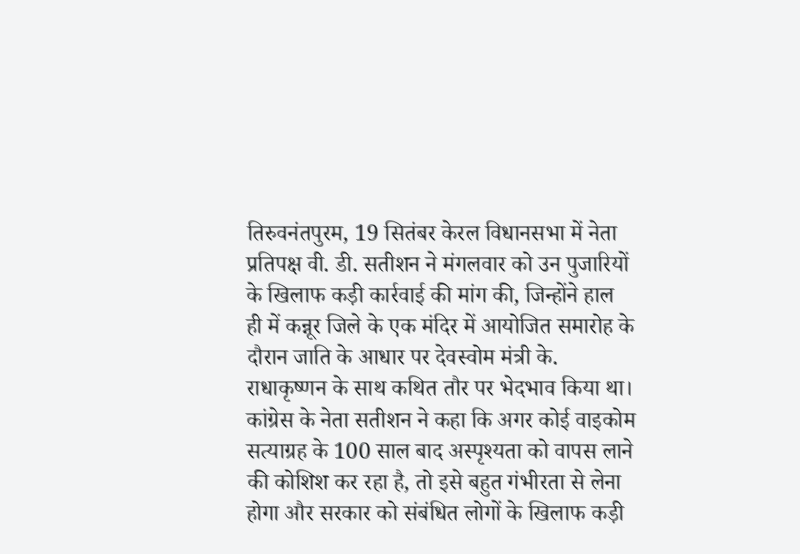तिरुवनंतपुरम, 19 सितंबर केरल विधानसभा में नेता प्रतिपक्ष वी. डी. सतीशन ने मंगलवार को उन पुजारियों के खिलाफ कड़ी कार्रवाई की मांग की, जिन्होंने हाल ही में कन्नूर जिले के एक मंदिर में आयोजित समारोह के दौरान जाति के आधार पर देवस्वोम मंत्री के. राधाकृष्णन के साथ कथित तौर पर भेदभाव किया था।
कांग्रेस के नेता सतीशन ने कहा कि अगर कोई वाइकोम सत्याग्रह के 100 साल बाद अस्पृश्यता को वापस लाने की कोशिश कर रहा है, तो इसे बहुत गंभीरता से लेना होगा और सरकार को संबंधित लोगों के खिलाफ कड़ी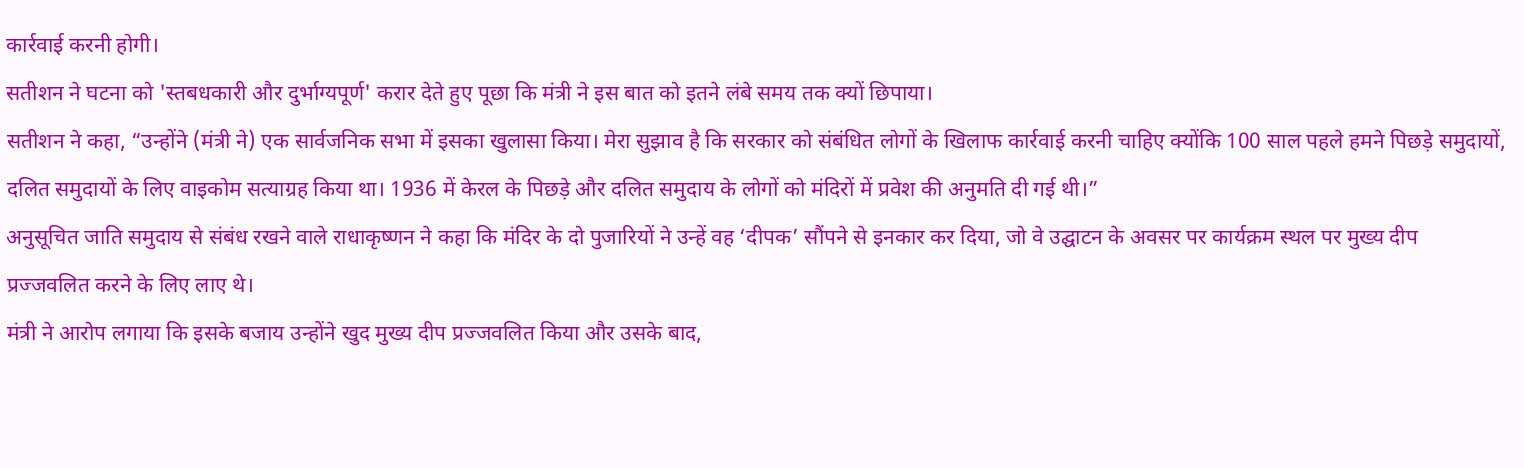कार्रवाई करनी होगी।
सतीशन ने घटना को 'स्तबधकारी और दुर्भाग्यपूर्ण' करार देते हुए पूछा कि मंत्री ने इस बात को इतने लंबे समय तक क्यों छिपाया।
सतीशन ने कहा, “उन्होंने (मंत्री ने) एक सार्वजनिक सभा में इसका खुलासा किया। मेरा सुझाव है कि सरकार को संबंधित लोगों के खिलाफ कार्रवाई करनी चाहिए क्योंकि 100 साल पहले हमने पिछड़े समुदायों, दलित समुदायों के लिए वाइकोम सत्याग्रह किया था। 1936 में केरल के पिछड़े और दलित समुदाय के लोगों को मंदिरों में प्रवेश की अनुमति दी गई थी।”
अनुसूचित जाति समुदाय से संबंध रखने वाले राधाकृष्णन ने कहा कि मंदिर के दो पुजारियों ने उन्हें वह ‘दीपक’ सौंपने से इनकार कर दिया, जो वे उद्घाटन के अवसर पर कार्यक्रम स्थल पर मुख्य दीप प्रज्जवलित करने के लिए लाए थे।
मंत्री ने आरोप लगाया कि इसके बजाय उन्होंने खुद मुख्य दीप प्रज्जवलित किया और उसके बाद,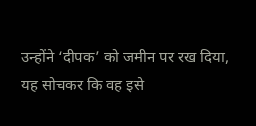उन्होंने ‘दीपक’ को जमीन पर रख दिया, यह सोचकर कि वह इसे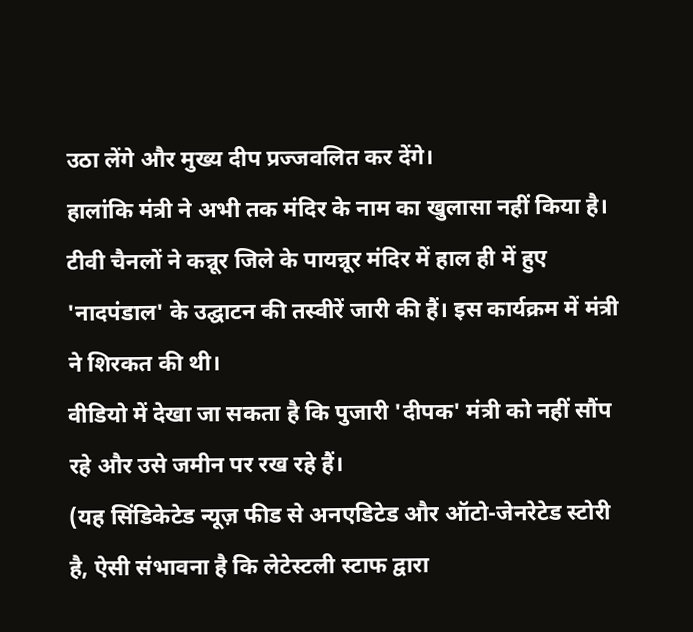उठा लेंगे और मुख्य दीप प्रज्जवलित कर देंगे।
हालांकि मंत्री ने अभी तक मंदिर के नाम का खुलासा नहीं किया है। टीवी चैनलों ने कन्नूर जिले के पायन्नूर मंदिर में हाल ही में हुए 'नादपंडाल' के उद्घाटन की तस्वीरें जारी की हैं। इस कार्यक्रम में मंत्री ने शिरकत की थी।
वीडियो में देखा जा सकता है कि पुजारी 'दीपक' मंत्री को नहीं सौंप रहे और उसे जमीन पर रख रहे हैं।
(यह सिंडिकेटेड न्यूज़ फीड से अनएडिटेड और ऑटो-जेनरेटेड स्टोरी है, ऐसी संभावना है कि लेटेस्टली स्टाफ द्वारा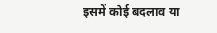इसमें कोई बदलाव या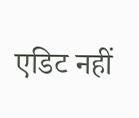एडिट नहीं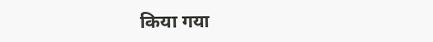किया गया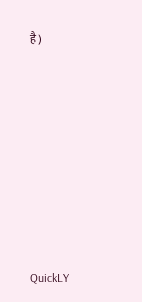है)












QuickLY